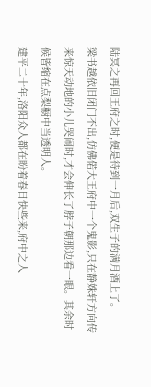陆冥之再回王府之时,便是待到一月后,双生子的满月酒上了。
梁书越依旧闭门不出,仿佛偌大王府中一个鬼影,只在静姝轩方向传来惊天动地的小儿哭闹时,才会伸长了脖子朝那边看一眼。其余时候皆缩在点梨橱中当透明人。
建平二十年,洛阳众人都在盼着春日快些来,府中之人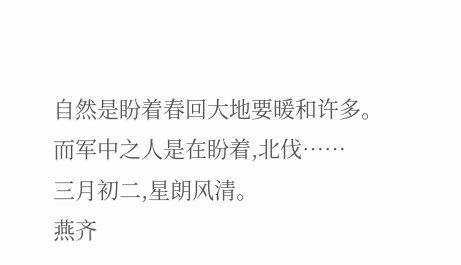自然是盼着春回大地要暖和许多。
而军中之人是在盼着,北伐……
三月初二,星朗风清。
燕齐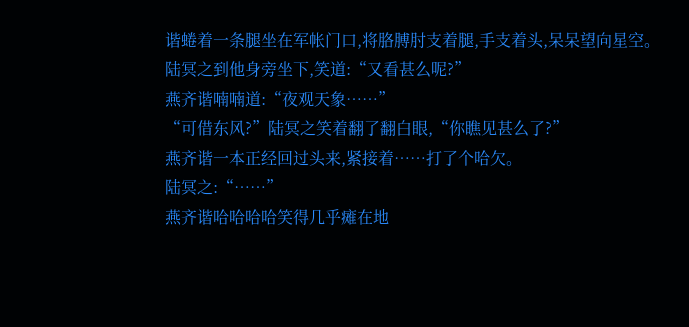谐蜷着一条腿坐在军帐门口,将胳膊肘支着腿,手支着头,呆呆望向星空。
陆冥之到他身旁坐下,笑道:“又看甚么呢?”
燕齐谐喃喃道:“夜观天象……”
“可借东风?”陆冥之笑着翻了翻白眼,“你瞧见甚么了?”
燕齐谐一本正经回过头来,紧接着……打了个哈欠。
陆冥之:“……”
燕齐谐哈哈哈哈笑得几乎瘫在地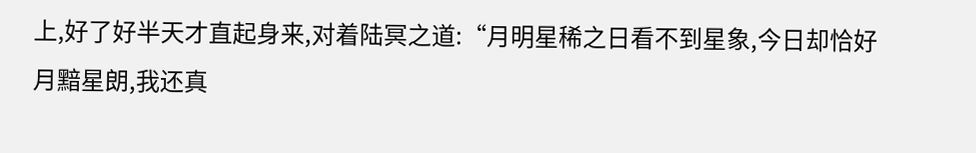上,好了好半天才直起身来,对着陆冥之道:“月明星稀之日看不到星象,今日却恰好月黯星朗,我还真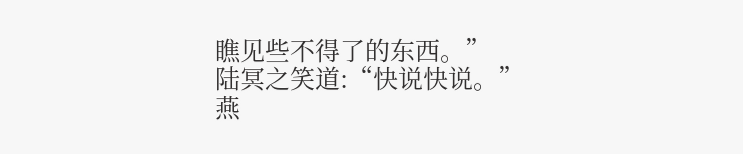瞧见些不得了的东西。”
陆冥之笑道:“快说快说。”
燕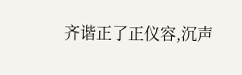齐谐正了正仪容,沉声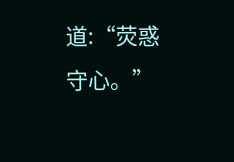道:“荧惑守心。”